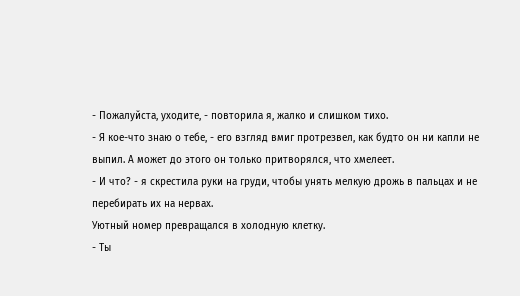- Пожалуйста, уходите, - повторила я, жалко и слишком тихо.
- Я кое-что знаю о тебе, - его взгляд вмиг протрезвел, как будто он ни капли не выпил. А может до этого он только притворялся, что хмелеет.
- И что? - я скрестила руки на груди, чтобы унять мелкую дрожь в пальцах и не перебирать их на нервах.
Уютный номер превращался в холодную клетку.
- Ты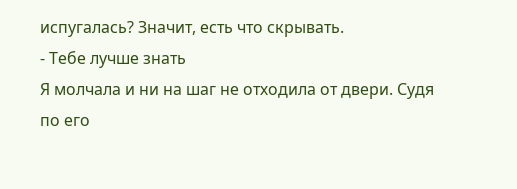испугалась? Значит, есть что скрывать.
- Тебе лучше знать
Я молчала и ни на шаг не отходила от двери. Судя по его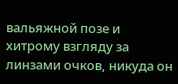вальяжной позе и хитрому взгляду за линзами очков, никуда он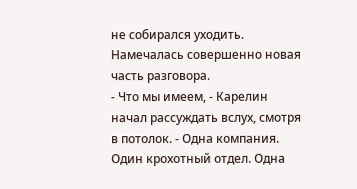не собирался уходить. Намечалась совершенно новая часть разговора.
- Что мы имеем, - Карелин начал рассуждать вслух, смотря в потолок. - Одна компания. Один крохотный отдел. Одна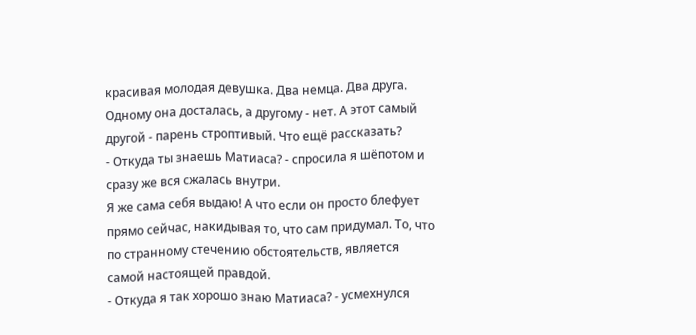красивая молодая девушка. Два немца. Два друга. Одному она досталась, а другому - нет. А этот самый другой - парень строптивый. Что ещё рассказать?
- Откуда ты знаешь Матиаса? - спросила я шёпотом и сразу же вся сжалась внутри.
Я же сама себя выдаю! А что если он просто блефует прямо сейчас, накидывая то, что сам придумал. То, что по странному стечению обстоятельств, является самой настоящей правдой.
- Откуда я так хорошо знаю Матиаса? - усмехнулся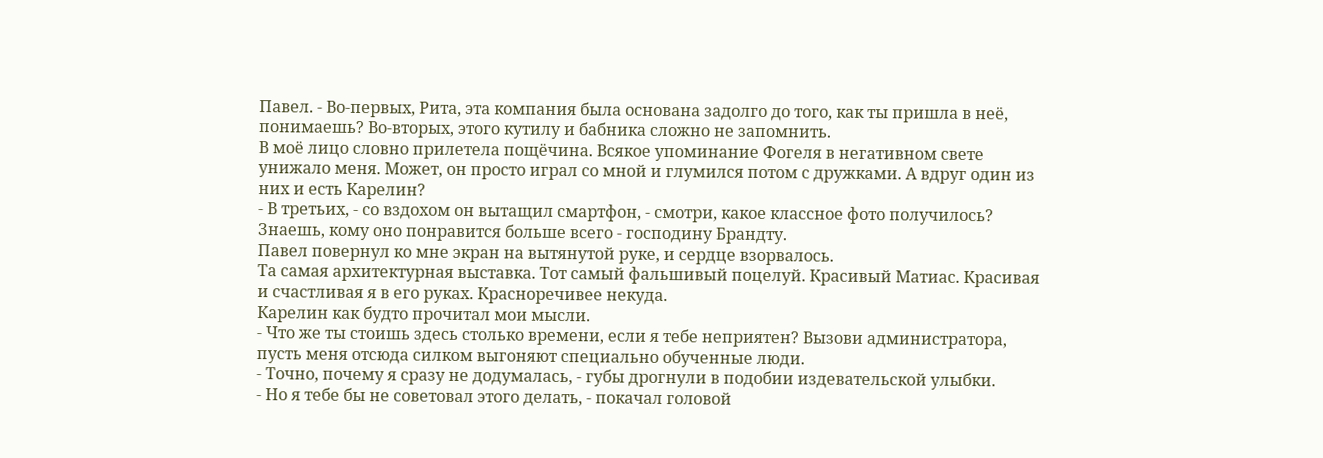Павел. - Во-первых, Рита, эта компания была основана задолго до того, как ты пришла в неё, понимаешь? Во-вторых, этого кутилу и бабника сложно не запомнить.
В моё лицо словно прилетела пощёчина. Всякое упоминание Фогеля в негативном свете унижало меня. Может, он просто играл со мной и глумился потом с дружками. А вдруг один из них и есть Карелин?
- В третьих, - со вздохом он вытащил смартфон, - смотри, какое классное фото получилось? Знаешь, кому оно понравится больше всего - господину Брандту.
Павел повернул ко мне экран на вытянутой руке, и сердце взорвалось.
Та самая архитектурная выставка. Тот самый фальшивый поцелуй. Красивый Матиас. Красивая и счастливая я в его руках. Красноречивее некуда.
Карелин как будто прочитал мои мысли.
- Что же ты стоишь здесь столько времени, если я тебе неприятен? Вызови администратора, пусть меня отсюда силком выгоняют специально обученные люди.
- Точно, почему я сразу не додумалась, - губы дрогнули в подобии издевательской улыбки.
- Но я тебе бы не советовал этого делать, - покачал головой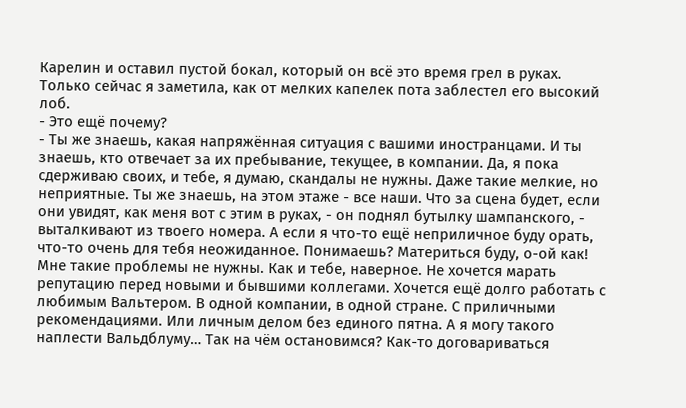Карелин и оставил пустой бокал, который он всё это время грел в руках. Только сейчас я заметила, как от мелких капелек пота заблестел его высокий лоб.
- Это ещё почему?
- Ты же знаешь, какая напряжённая ситуация с вашими иностранцами. И ты знаешь, кто отвечает за их пребывание, текущее, в компании. Да, я пока сдерживаю своих, и тебе, я думаю, скандалы не нужны. Даже такие мелкие, но неприятные. Ты же знаешь, на этом этаже - все наши. Что за сцена будет, если они увидят, как меня вот с этим в руках, - он поднял бутылку шампанского, - выталкивают из твоего номера. А если я что-то ещё неприличное буду орать, что-то очень для тебя неожиданное. Понимаешь? Материться буду, о-ой как! Мне такие проблемы не нужны. Как и тебе, наверное. Не хочется марать репутацию перед новыми и бывшими коллегами. Хочется ещё долго работать с любимым Вальтером. В одной компании, в одной стране. С приличными рекомендациями. Или личным делом без единого пятна. А я могу такого наплести Вальдблуму… Так на чём остановимся? Как-то договариваться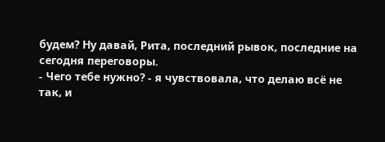будем? Ну давай, Рита, последний рывок, последние на сегодня переговоры.
- Чего тебе нужно? - я чувствовала, что делаю всё не так, и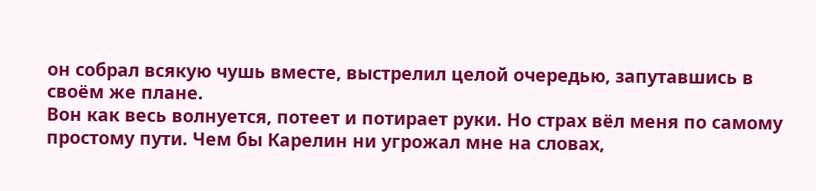он собрал всякую чушь вместе, выстрелил целой очередью, запутавшись в своём же плане.
Вон как весь волнуется, потеет и потирает руки. Но страх вёл меня по самому простому пути. Чем бы Карелин ни угрожал мне на словах,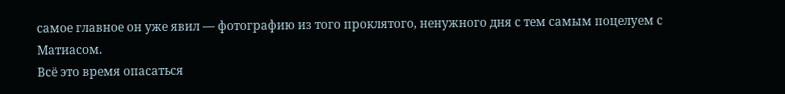самое главное он уже явил — фотографию из того проклятого, ненужного дня с тем самым поцелуем с Матиасом.
Всё это время опасаться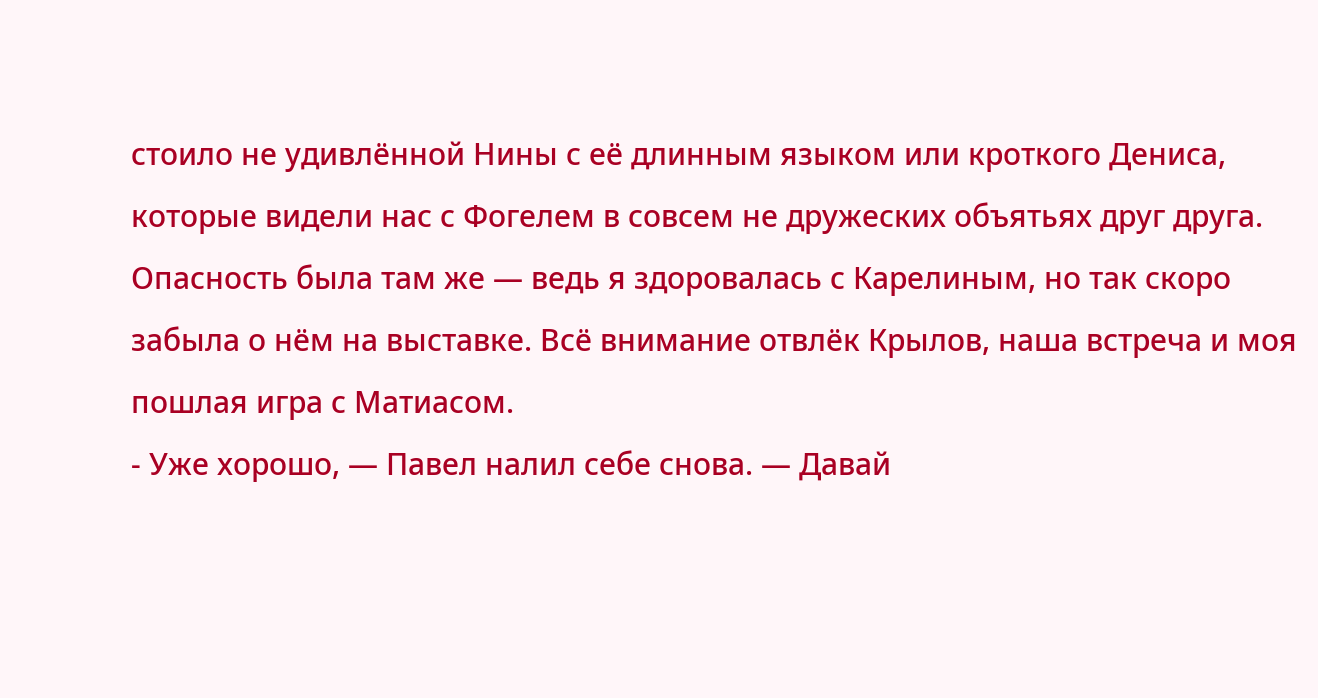стоило не удивлённой Нины с её длинным языком или кроткого Дениса, которые видели нас с Фогелем в совсем не дружеских объятьях друг друга. Опасность была там же — ведь я здоровалась с Карелиным, но так скоро забыла о нём на выставке. Всё внимание отвлёк Крылов, наша встреча и моя пошлая игра с Матиасом.
- Уже хорошо, — Павел налил себе снова. — Давай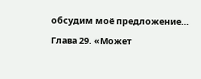обсудим моё предложение…
Глава 29. «Может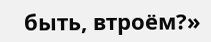быть, втроём?»